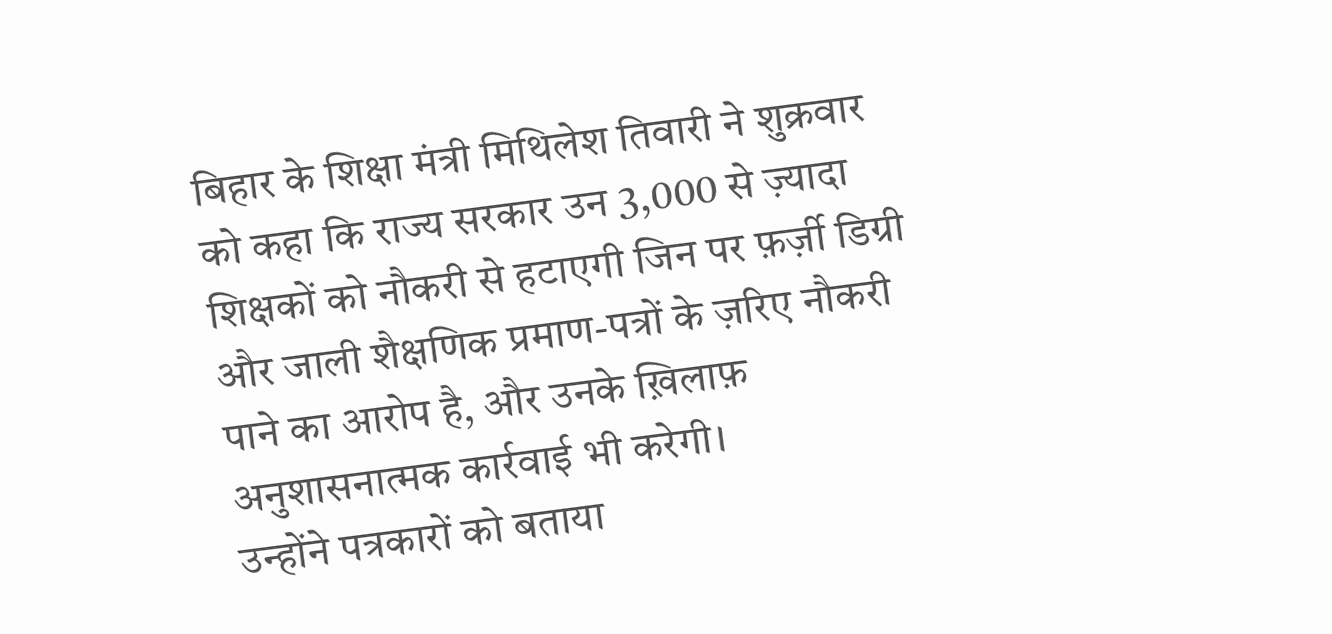बिहार के शिक्षा मंत्री मिथिलेश तिवारी ने शुक्रवार को कहा कि राज्य सरकार उन 3,000 से ज़्यादा शिक्षकों को नौकरी से हटाएगी जिन पर फ़र्ज़ी डिग्री और जाली शैक्षणिक प्रमाण-पत्रों के ज़रिए नौकरी पाने का आरोप है, और उनके ख़िलाफ़ अनुशासनात्मक कार्रवाई भी करेगी।
उन्होंने पत्रकारों को बताया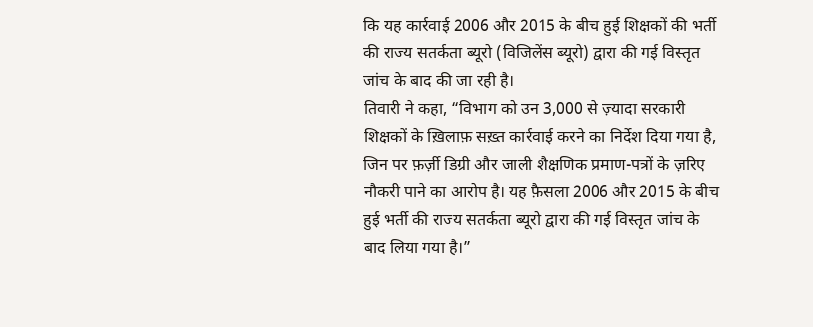कि यह कार्रवाई 2006 और 2015 के बीच हुई शिक्षकों की भर्ती की राज्य सतर्कता ब्यूरो (विजिलेंस ब्यूरो) द्वारा की गई विस्तृत जांच के बाद की जा रही है।
तिवारी ने कहा, “विभाग को उन 3,000 से ज़्यादा सरकारी शिक्षकों के ख़िलाफ़ सख़्त कार्रवाई करने का निर्देश दिया गया है, जिन पर फ़र्ज़ी डिग्री और जाली शैक्षणिक प्रमाण-पत्रों के ज़रिए नौकरी पाने का आरोप है। यह फ़ैसला 2006 और 2015 के बीच हुई भर्ती की राज्य सतर्कता ब्यूरो द्वारा की गई विस्तृत जांच के बाद लिया गया है।”